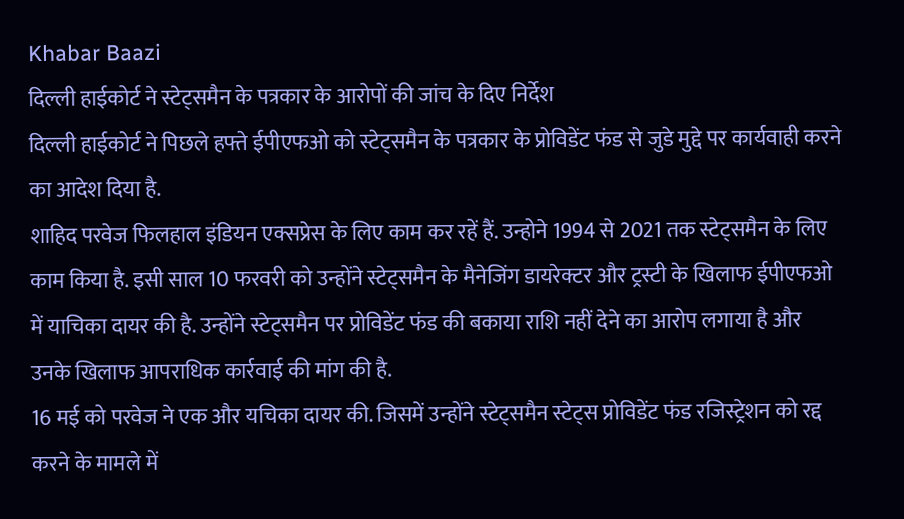Khabar Baazi
दिल्ली हाईकोर्ट ने स्टेट्समैन के पत्रकार के आरोपों की जांच के दिए निर्देश
दिल्ली हाईकोर्ट ने पिछले हफ्ते ईपीएफओ को स्टेट्समैन के पत्रकार के प्रोविडेंट फंड से जुडे मुद्दे पर कार्यवाही करने का आदेश दिया है.
शाहिद परवेज फिलहाल इंडियन एक्सप्रेस के लिए काम कर रहें हैं. उन्होने 1994 से 2021 तक स्टेट्समैन के लिए काम किया है. इसी साल 10 फरवरी को उन्होंने स्टेट्समैन के मैनेजिंग डायरेक्टर और ट्रस्टी के खिलाफ ईपीएफओ में याचिका दायर की है. उन्होंने स्टेट्समैन पर प्रोविडेंट फंड की बकाया राशि नहीं देने का आरोप लगाया है और उनके खिलाफ आपराधिक कार्रवाई की मांग की है.
16 मई को परवेज ने एक और यचिका दायर की. जिसमें उन्होंने स्टेट्समैन स्टेट्स प्रोविडेंट फंड रजिस्ट्रेशन को रद्द करने के मामले में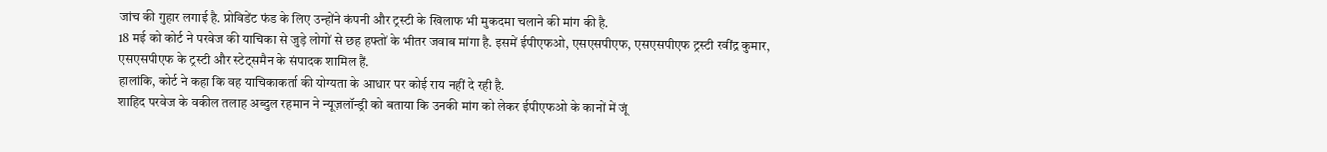जांच की गुहार लगाई है. प्रोविडेंट फंड के लिए उन्होंने कंपनी और ट्रस्टी के खिलाफ भी मुकदमा चलाने की मांग की है.
18 मई को कोर्ट ने परवेज की याचिका से जुड़े लोगों से छह हफ्तों के भीतर जवाब मांगा है. इसमें ईपीएफओ, एसएसपीएफ, एसएसपीएफ ट्रस्टी रवींद्र कुमार, एसएसपीएफ के ट्रस्टी और स्टेट्समैन के संपादक शामिल हैं.
हालांकि, कोर्ट ने कहा कि वह याचिकाकर्ता की योग्यता के आधार पर कोई राय नहीं दे रही है.
शाहिद परवेज के वकील तलाह अब्दुल रहमान ने न्यूज़लॉन्ड्री को बताया कि उनकी मांग को लेकर ईपीएफओ के कानों में जूं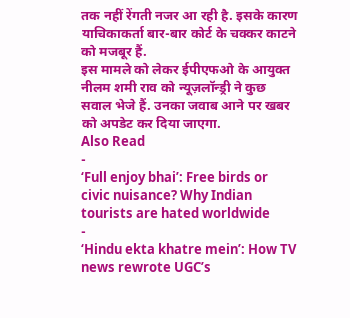तक नहीं रेंगती नजर आ रही है. इसके कारण याचिकाकर्ता बार-बार कोर्ट के चक्कर काटने को मजबूर हैं.
इस मामले को लेकर ईपीएफओ के आयुक्त नीलम शमी राव को न्यूज़लॉन्ड्री ने कुछ सवाल भेजे हैं. उनका जवाब आने पर खबर को अपडेट कर दिया जाएगा.
Also Read
-
‘Full enjoy bhai’: Free birds or civic nuisance? Why Indian tourists are hated worldwide
-
‘Hindu ekta khatre mein’: How TV news rewrote UGC’s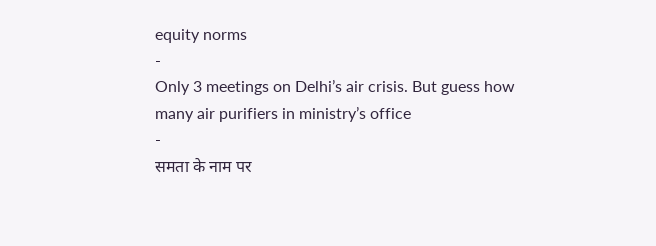equity norms
-
Only 3 meetings on Delhi’s air crisis. But guess how many air purifiers in ministry’s office
-
समता के नाम पर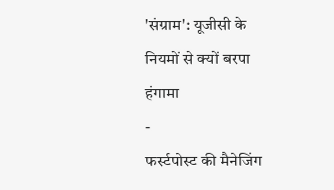'संग्राम': यूजीसी के नियमों से क्यों बरपा हंगामा
-
फर्स्टपोस्ट की मैनेजिंग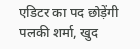एडिटर का पद छोड़ेंगी पलकी शर्मा, खुद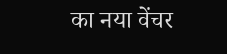का नया वेंचर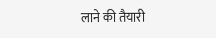लाने की तैयारी